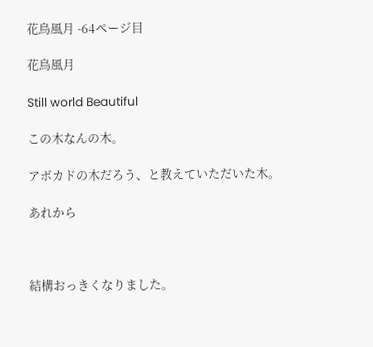花鳥風月 -64ページ目

花鳥風月

Still world Beautiful

この木なんの木。

アボカドの木だろう、と教えていただいた木。

あれから



結構おっきくなりました。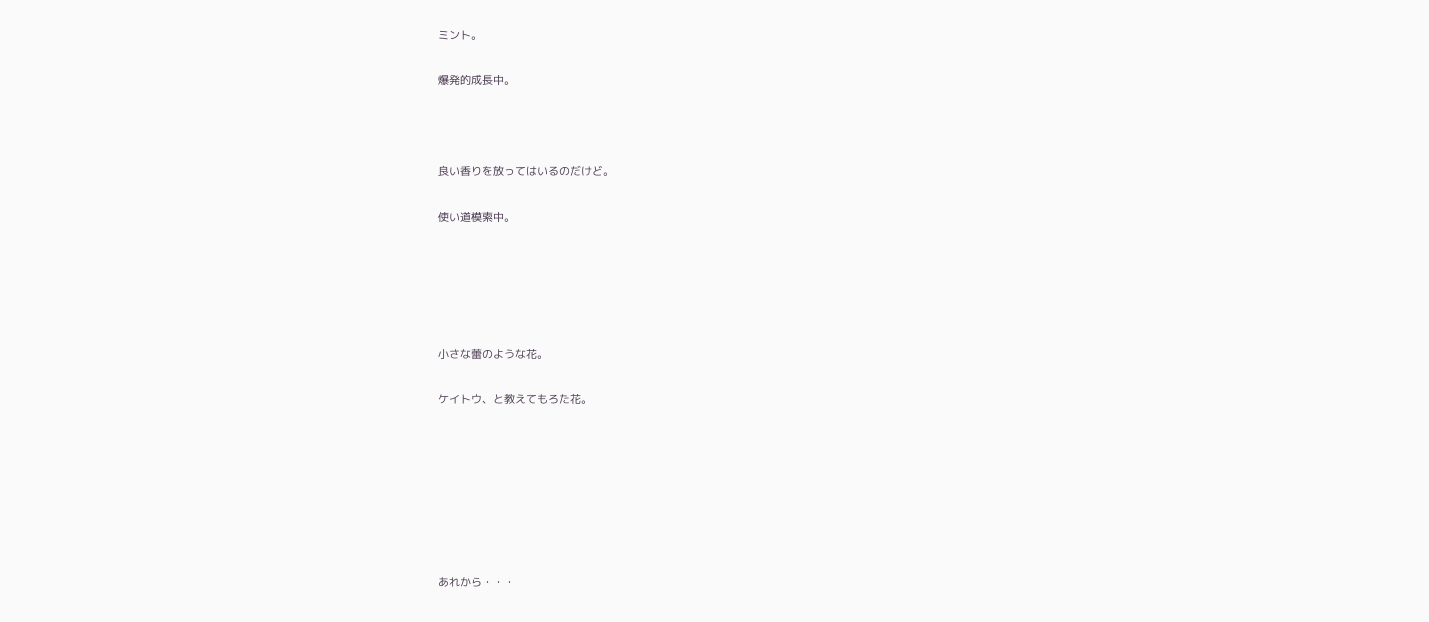ミント。

爆発的成長中。



良い香りを放ってはいるのだけど。

使い道模索中。





小さな蕾のような花。

ケイトウ、と教えてもろた花。







あれから・・・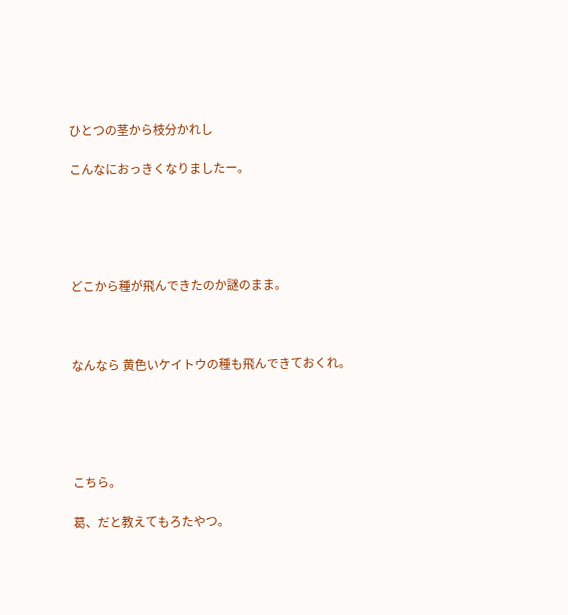ひとつの茎から枝分かれし

こんなにおっきくなりましたー。





どこから種が飛んできたのか謎のまま。



なんなら 黄色いケイトウの種も飛んできておくれ。





こちら。

葛、だと教えてもろたやつ。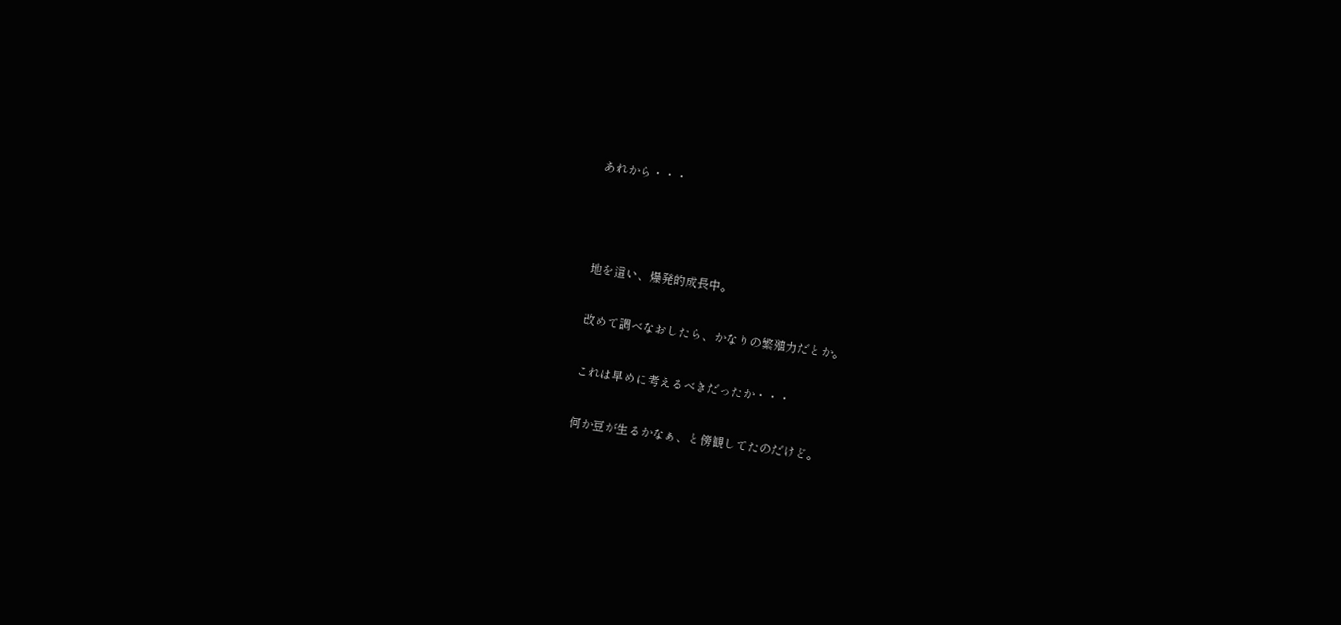あれから・・・



地を這い、爆発的成長中。

改めて調べなおしたら、かなりの繁殖力だとか。

これは早めに考えるべきだったか・・・

何か豆が生るかなぁ、と傍観してたのだけど。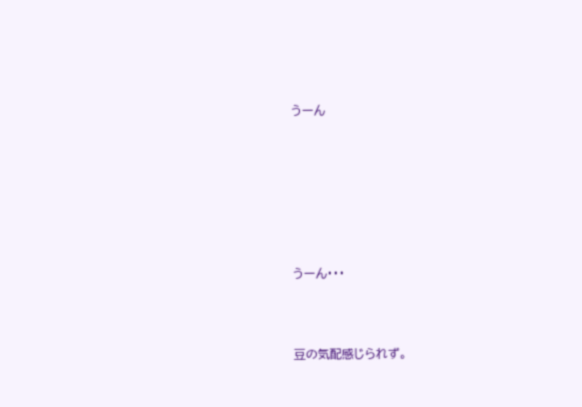うーん







うーん・・・



豆の気配感じられず。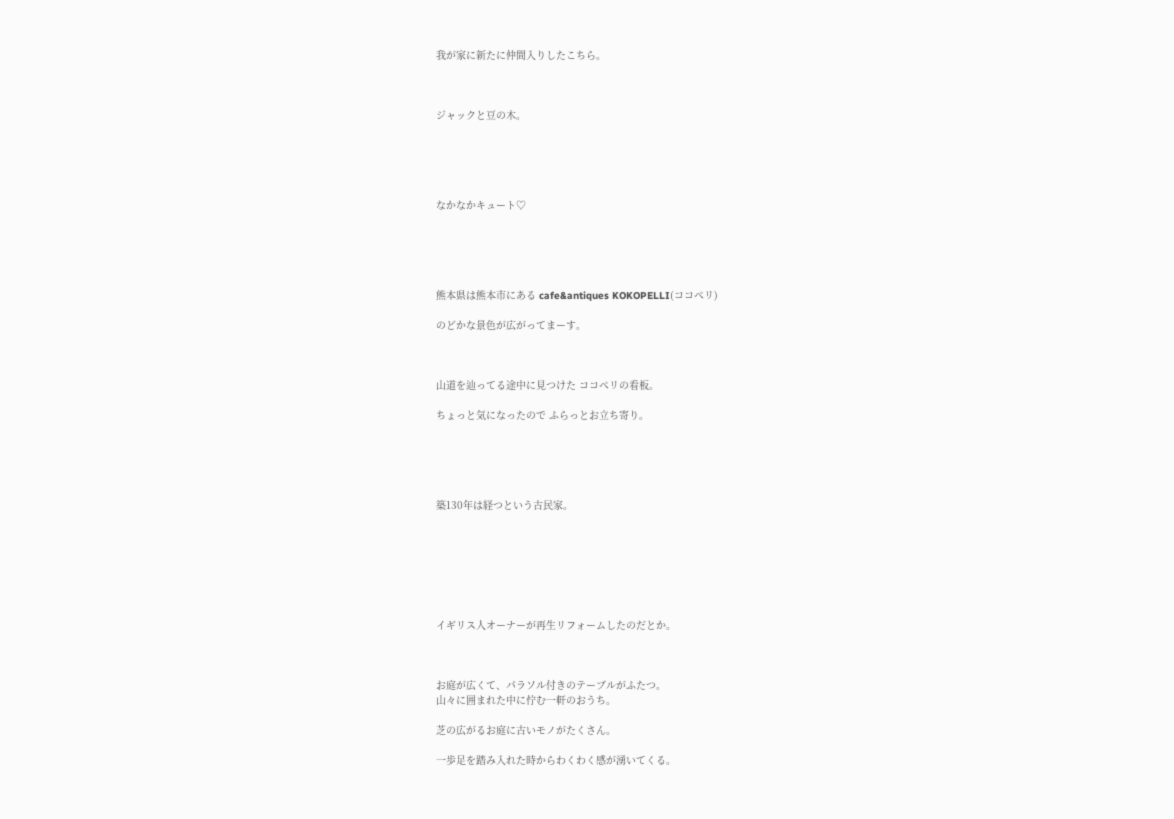我が家に新たに仲間入りしたこちら。



ジャックと豆の木。





なかなかキュート♡





熊本県は熊本市にある cafe&antiques KOKOPELLI(ココペリ)

のどかな景色が広がってまーす。



山道を辿ってる途中に見つけた ココペリの看板。

ちょっと気になったので ふらっとお立ち寄り。





築130年は経つという古民家。







イギリス人オーナーが再生リフォームしたのだとか。



お庭が広くて、パラソル付きのテーブルがふたつ。
山々に囲まれた中に佇む一軒のおうち。

芝の広がるお庭に古いモノがたくさん。

一歩足を踏み入れた時からわくわく感が湧いてくる。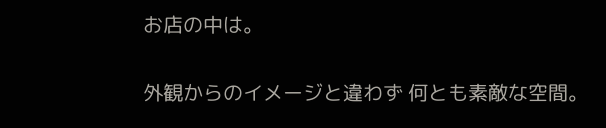お店の中は。

外観からのイメージと違わず 何とも素敵な空間。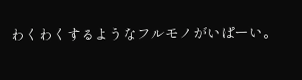わくわくするようなフルモノがいぱーい。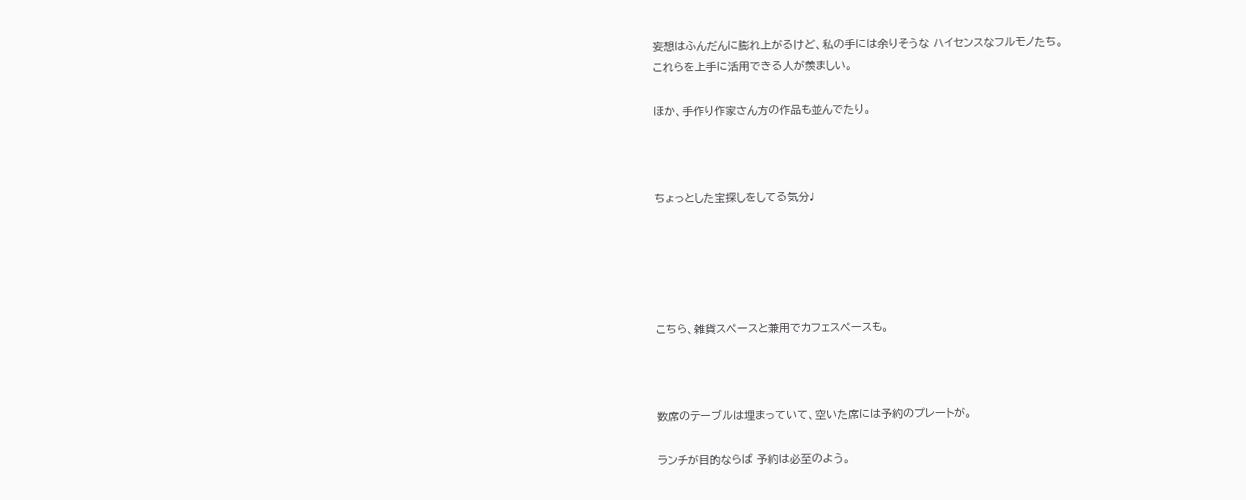妄想はふんだんに膨れ上がるけど、私の手には余りそうな ハイセンスなフルモノたち。
これらを上手に活用できる人が羨ましい。

ほか、手作り作家さん方の作品も並んでたり。



ちょっとした宝探しをしてる気分♩





こちら、雑貨スペースと兼用でカフェスペースも。



数席のテーブルは埋まっていて、空いた席には予約のプレートが。

ランチが目的ならば 予約は必至のよう。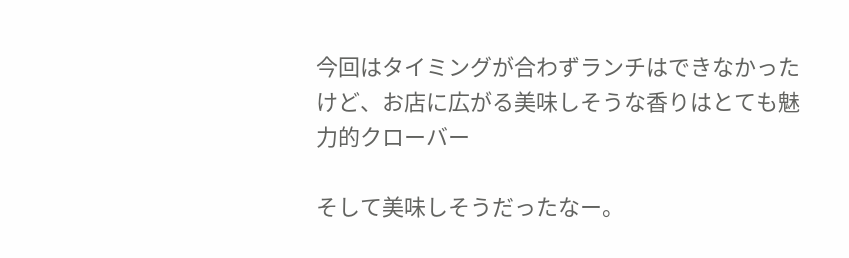今回はタイミングが合わずランチはできなかったけど、お店に広がる美味しそうな香りはとても魅力的クローバー

そして美味しそうだったなー。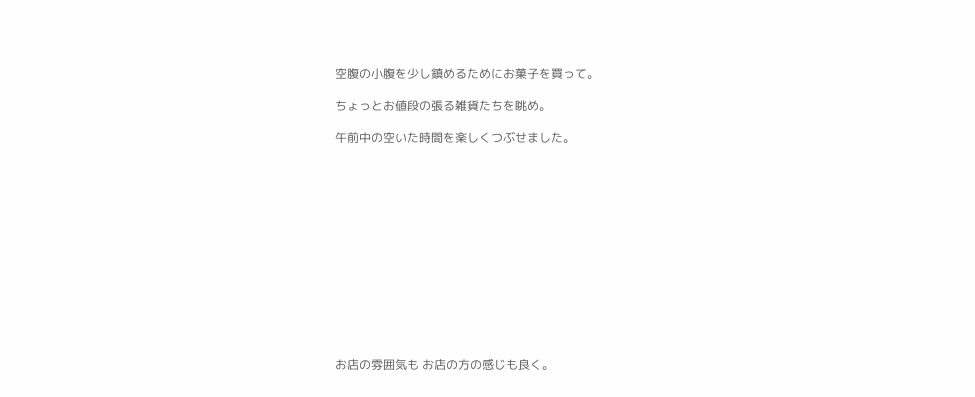空腹の小腹を少し鎮めるためにお菓子を買って。

ちょっとお値段の張る雑貨たちを眺め。

午前中の空いた時間を楽しくつぶせました。













お店の雰囲気も お店の方の感じも良く。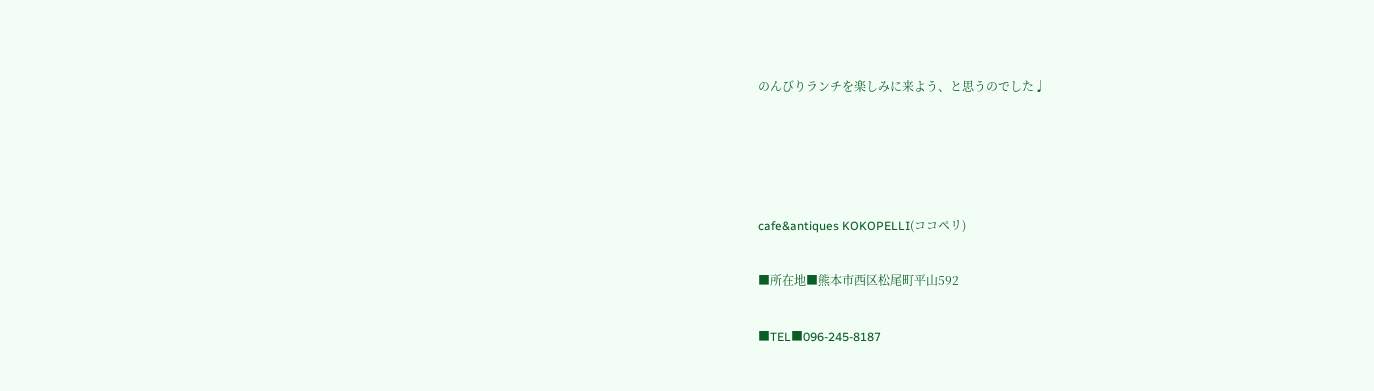のんびりランチを楽しみに来よう、と思うのでした♩




cafe&antiques KOKOPELLI(ココペリ)

■所在地■熊本市西区松尾町平山592

■TEL■096-245-8187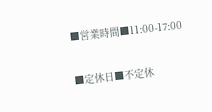■営業時間■11:00-17:00

■定休日■不定休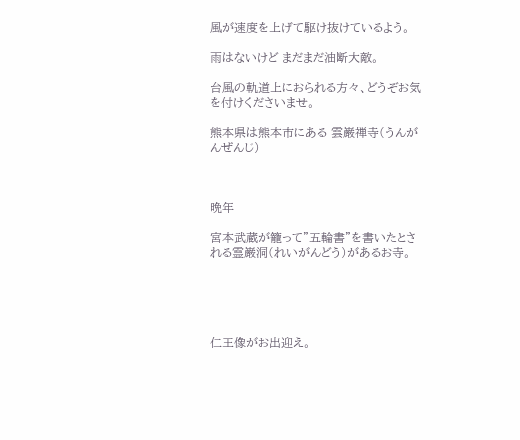風が速度を上げて駆け抜けているよう。

雨はないけど まだまだ油断大敵。

台風の軌道上におられる方々、どうぞお気を付けくださいませ。

熊本県は熊本市にある 雲巌禅寺(うんがんぜんじ)



晩年

宮本武蔵が籠って”五輪書”を書いたとされる霊巌洞(れいがんどう)があるお寺。





仁王像がお出迎え。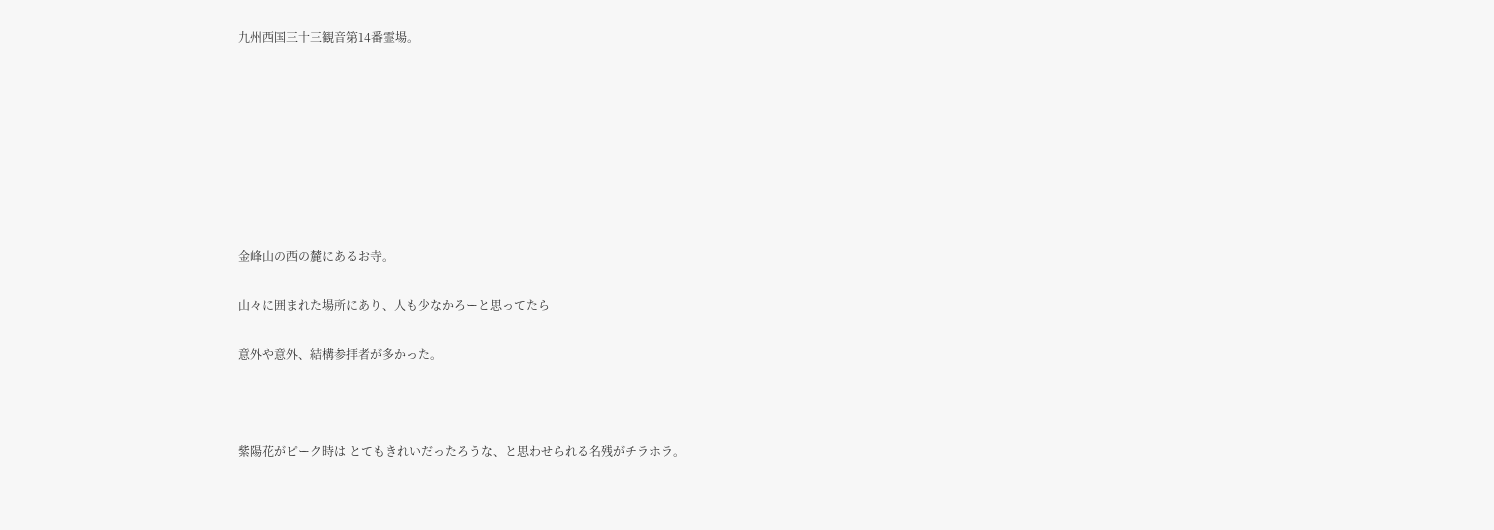九州西国三十三観音第14番霊場。








金峰山の西の麓にあるお寺。

山々に囲まれた場所にあり、人も少なかろーと思ってたら

意外や意外、結構参拝者が多かった。



紫陽花がピーク時は とてもきれいだったろうな、と思わせられる名残がチラホラ。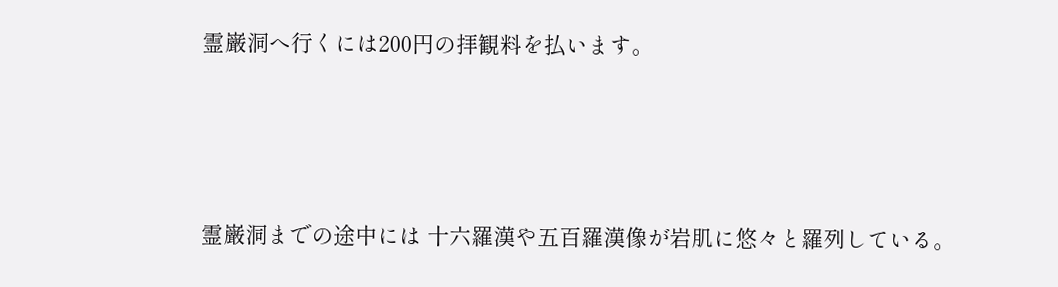霊巌洞へ行くには200円の拝観料を払います。




霊巌洞までの途中には 十六羅漢や五百羅漢像が岩肌に悠々と羅列している。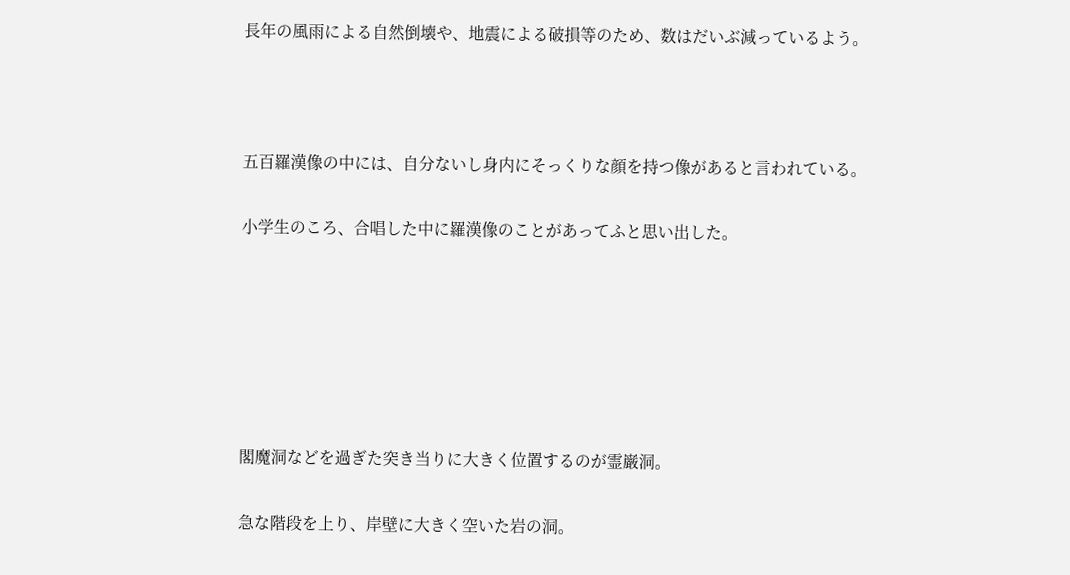長年の風雨による自然倒壊や、地震による破損等のため、数はだいぶ減っているよう。



五百羅漢像の中には、自分ないし身内にそっくりな顔を持つ像があると言われている。

小学生のころ、合唱した中に羅漢像のことがあってふと思い出した。






閣魔洞などを過ぎた突き当りに大きく位置するのが霊巌洞。

急な階段を上り、岸壁に大きく空いた岩の洞。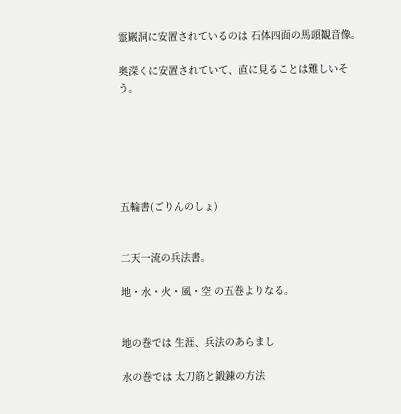霊巌洞に安置されているのは 石体四面の馬頭観音像。

奥深くに安置されていて、直に見ることは難しいそう。






五輪書(ごりんのしょ)


二天一流の兵法書。

地・水・火・風・空 の五巻よりなる。


地の巻では 生涯、兵法のあらまし

水の巻では 太刀筋と鍛錬の方法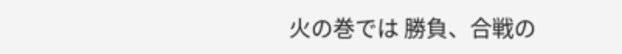火の巻では 勝負、合戦の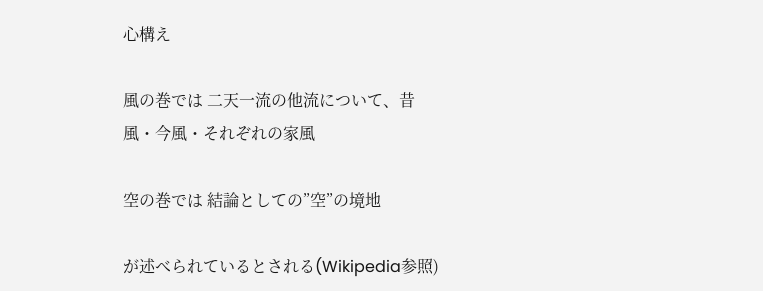心構え

風の巻では 二天一流の他流について、昔風・今風・それぞれの家風

空の巻では 結論としての”空”の境地

が述べられているとされる(Wikipedia参照)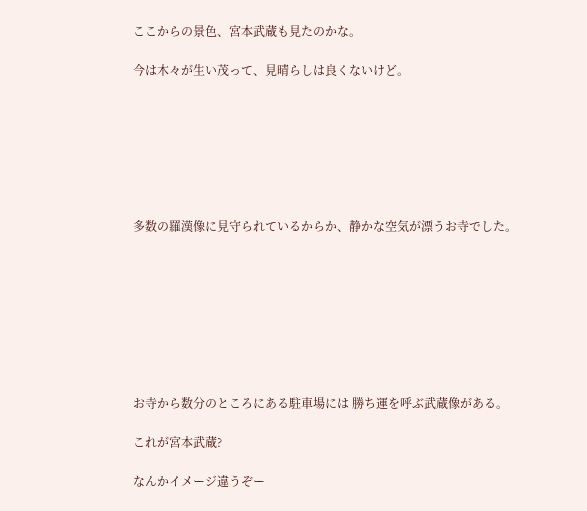ここからの景色、宮本武蔵も見たのかな。

今は木々が生い茂って、見晴らしは良くないけど。







多数の羅漢像に見守られているからか、静かな空気が漂うお寺でした。








お寺から数分のところにある駐車場には 勝ち運を呼ぶ武蔵像がある。

これが宮本武蔵?

なんかイメージ違うぞー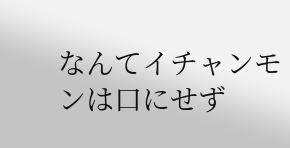なんてイチャンモンは口にせず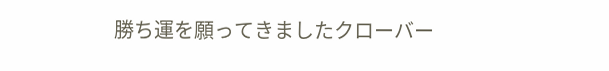勝ち運を願ってきましたクローバー